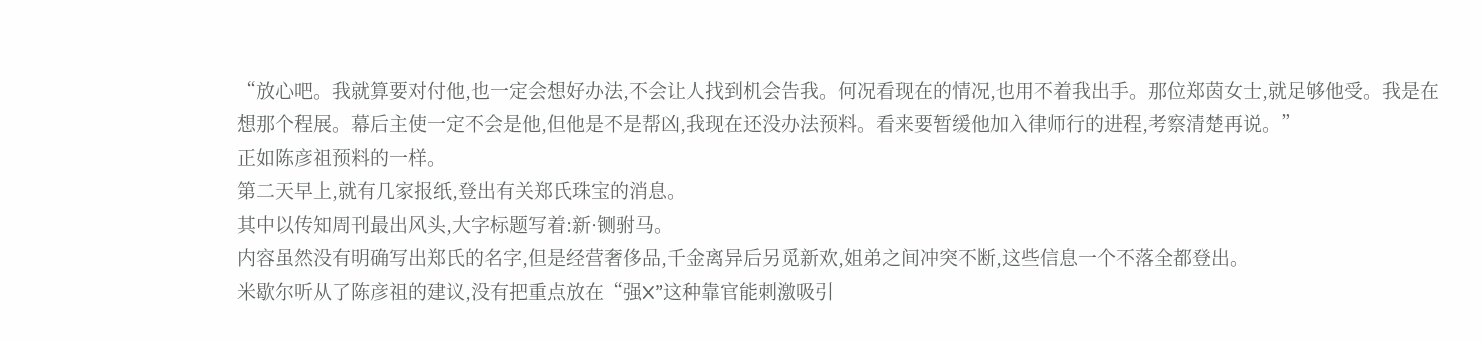“放心吧。我就算要对付他,也一定会想好办法,不会让人找到机会告我。何况看现在的情况,也用不着我出手。那位郑茵女士,就足够他受。我是在想那个程展。幕后主使一定不会是他,但他是不是帮凶,我现在还没办法预料。看来要暂缓他加入律师行的进程,考察清楚再说。”
正如陈彦祖预料的一样。
第二天早上,就有几家报纸,登出有关郑氏珠宝的消息。
其中以传知周刊最出风头,大字标题写着:新·铡驸马。
内容虽然没有明确写出郑氏的名字,但是经营奢侈品,千金离异后另觅新欢,姐弟之间冲突不断,这些信息一个不落全都登出。
米歇尔听从了陈彦祖的建议,没有把重点放在“强X”这种靠官能刺激吸引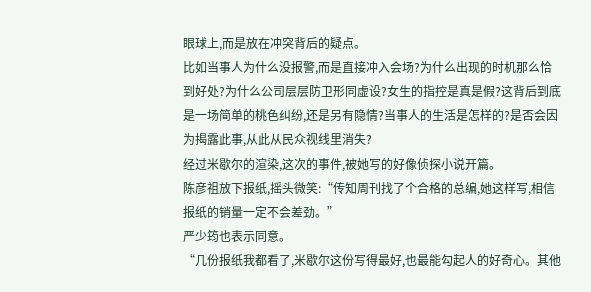眼球上,而是放在冲突背后的疑点。
比如当事人为什么没报警,而是直接冲入会场?为什么出现的时机那么恰到好处?为什么公司层层防卫形同虚设?女生的指控是真是假?这背后到底是一场简单的桃色纠纷,还是另有隐情?当事人的生活是怎样的?是否会因为揭露此事,从此从民众视线里消失?
经过米歇尔的渲染,这次的事件,被她写的好像侦探小说开篇。
陈彦祖放下报纸,摇头微笑:“传知周刊找了个合格的总编,她这样写,相信报纸的销量一定不会差劲。”
严少筠也表示同意。
“几份报纸我都看了,米歇尔这份写得最好,也最能勾起人的好奇心。其他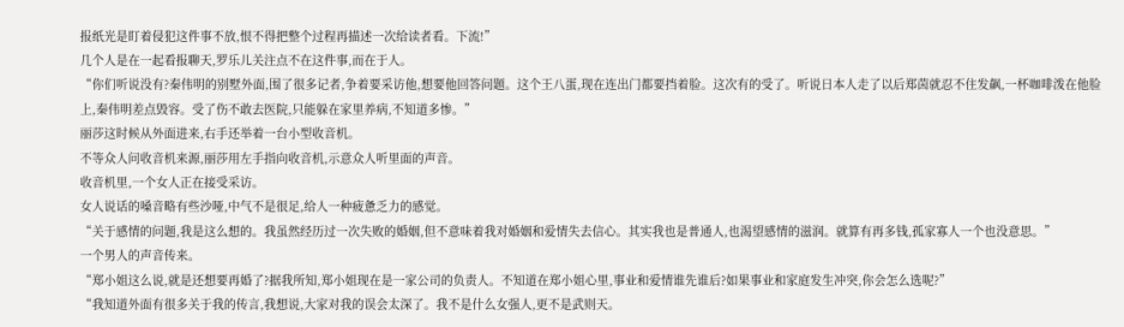报纸光是盯着侵犯这件事不放,恨不得把整个过程再描述一次给读者看。下流!”
几个人是在一起看报聊天,罗乐儿关注点不在这件事,而在于人。
“你们听说没有?秦伟明的别墅外面,围了很多记者,争着要采访他,想要他回答问题。这个王八蛋,现在连出门都要挡着脸。这次有的受了。听说日本人走了以后郑茵就忍不住发飙,一杯咖啡泼在他脸上,秦伟明差点毁容。受了伤不敢去医院,只能躲在家里养病,不知道多惨。”
丽莎这时候从外面进来,右手还举着一台小型收音机。
不等众人问收音机来源,丽莎用左手指向收音机,示意众人听里面的声音。
收音机里,一个女人正在接受采访。
女人说话的嗓音略有些沙哑,中气不是很足,给人一种疲惫乏力的感觉。
“关于感情的问题,我是这么想的。我虽然经历过一次失败的婚姻,但不意味着我对婚姻和爱情失去信心。其实我也是普通人,也渴望感情的滋润。就算有再多钱,孤家寡人一个也没意思。”
一个男人的声音传来。
“郑小姐这么说,就是还想要再婚了?据我所知,郑小姐现在是一家公司的负责人。不知道在郑小姐心里,事业和爱情谁先谁后?如果事业和家庭发生冲突,你会怎么选呢?”
“我知道外面有很多关于我的传言,我想说,大家对我的误会太深了。我不是什么女强人,更不是武则天。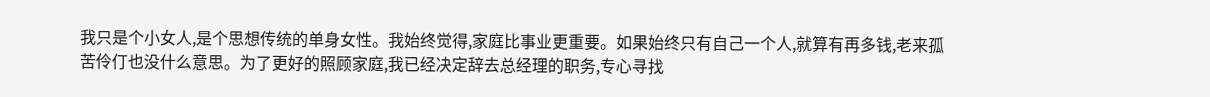我只是个小女人,是个思想传统的单身女性。我始终觉得,家庭比事业更重要。如果始终只有自己一个人,就算有再多钱,老来孤苦伶仃也没什么意思。为了更好的照顾家庭,我已经决定辞去总经理的职务,专心寻找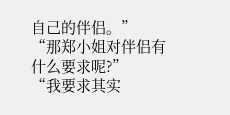自己的伴侣。”
“那郑小姐对伴侣有什么要求呢?”
“我要求其实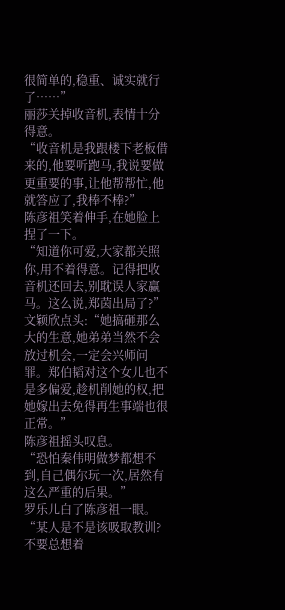很简单的,稳重、诚实就行了……”
丽莎关掉收音机,表情十分得意。
“收音机是我跟楼下老板借来的,他要听跑马,我说要做更重要的事,让他帮帮忙,他就答应了,我棒不棒?”
陈彦祖笑着伸手,在她脸上捏了一下。
“知道你可爱,大家都关照你,用不着得意。记得把收音机还回去,别耽误人家赢马。这么说,郑茵出局了?”
文颖欣点头:“她搞砸那么大的生意,她弟弟当然不会放过机会,一定会兴师问罪。郑伯韬对这个女儿也不是多偏爱,趁机削她的权,把她嫁出去免得再生事端也很正常。”
陈彦祖摇头叹息。
“恐怕秦伟明做梦都想不到,自己偶尔玩一次,居然有这么严重的后果。”
罗乐儿白了陈彦祖一眼。
“某人是不是该吸取教训?不要总想着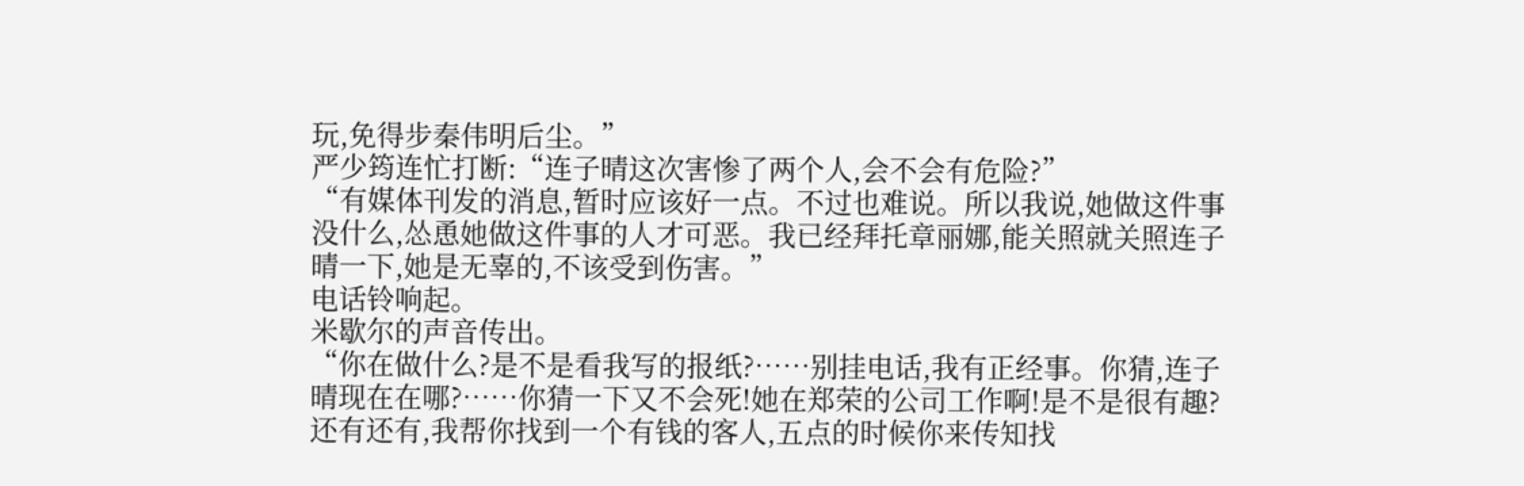玩,免得步秦伟明后尘。”
严少筠连忙打断:“连子晴这次害惨了两个人,会不会有危险?”
“有媒体刊发的消息,暂时应该好一点。不过也难说。所以我说,她做这件事没什么,怂恿她做这件事的人才可恶。我已经拜托章丽娜,能关照就关照连子晴一下,她是无辜的,不该受到伤害。”
电话铃响起。
米歇尔的声音传出。
“你在做什么?是不是看我写的报纸?……别挂电话,我有正经事。你猜,连子晴现在在哪?……你猜一下又不会死!她在郑荣的公司工作啊!是不是很有趣?还有还有,我帮你找到一个有钱的客人,五点的时候你来传知找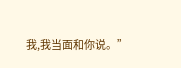我,我当面和你说。”